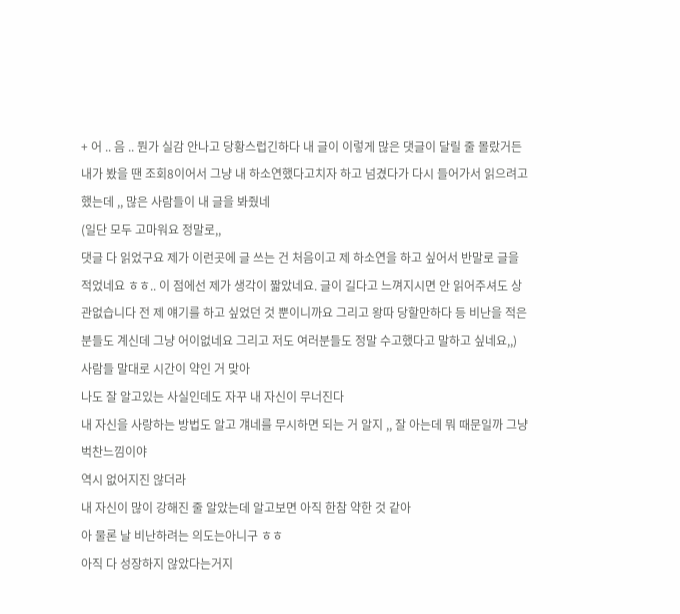+ 어 .. 음 .. 뭔가 실감 안나고 당황스럽긴하다 내 글이 이렇게 많은 댓글이 달릴 줄 몰랐거든
내가 봤을 땐 조회8이어서 그냥 내 하소연했다고치자 하고 넘겼다가 다시 들어가서 읽으려고 했는데 ,, 많은 사람들이 내 글을 봐줬네
(일단 모두 고마워요 정말로,,
댓글 다 읽었구요 제가 이런곳에 글 쓰는 건 처음이고 제 하소연을 하고 싶어서 반말로 글을 적었네요 ㅎㅎ.. 이 점에선 제가 생각이 짧았네요. 글이 길다고 느껴지시면 안 읽어주셔도 상관없습니다 전 제 얘기를 하고 싶었던 것 뿐이니까요 그리고 왕따 당할만하다 등 비난을 적은 분들도 계신데 그냥 어이없네요 그리고 저도 여러분들도 정말 수고했다고 말하고 싶네요,,)
사람들 말대로 시간이 약인 거 맞아
나도 잘 알고있는 사실인데도 자꾸 내 자신이 무너진다
내 자신을 사랑하는 방법도 알고 걔네를 무시하면 되는 거 알지 ,, 잘 아는데 뭐 때문일까 그냥 벅찬느낌이야
역시 없어지진 않더라
내 자신이 많이 강해진 줄 알았는데 알고보면 아직 한참 약한 것 같아
아 물론 날 비난하려는 의도는아니구 ㅎㅎ
아직 다 성장하지 않았다는거지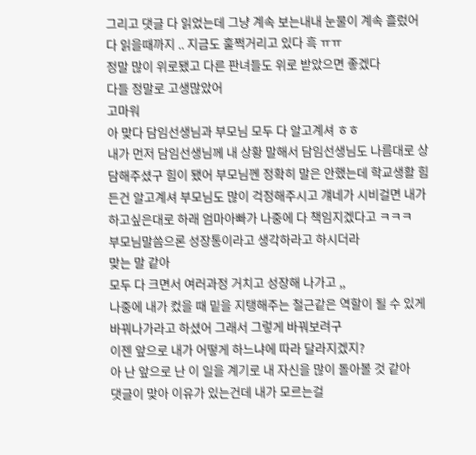그리고 댓글 다 읽었는데 그냥 계속 보는내내 눈물이 계속 흘렀어 다 읽을때까지 .. 지금도 훌쩍거리고 있다 흑 ㅠㅠ
정말 많이 위로됐고 다른 판녀들도 위로 받았으면 좋겠다
다들 정말로 고생많았어
고마워
아 맞다 담임선생님과 부모님 모두 다 알고계셔 ㅎㅎ
내가 먼저 담임선생님께 내 상황 말해서 담임선생님도 나름대로 상담해주셨구 힘이 됐어 부모님껜 정확히 말은 안했는데 학교생활 힘든건 알고계셔 부모님도 많이 걱정해주시고 걔네가 시비걸면 내가 하고싶은대로 하래 엄마아빠가 나중에 다 책임지겠다고 ㅋㅋㅋ
부모님말씀으론 성장통이라고 생각하라고 하시더라
맞는 말 같아
모두 다 크면서 여러과정 거치고 성장해 나가고 ,,
나중에 내가 컸을 때 밑을 지탱해주는 철근같은 역할이 될 수 있게 바꿔나가라고 하셨어 그래서 그렇게 바꿔보려구
이젠 앞으로 내가 어떻게 하느냐에 따라 달라지겠지?
아 난 앞으로 난 이 일을 계기로 내 자신을 많이 돌아볼 것 같아
댓글이 맞아 이유가 있는건데 내가 모르는걸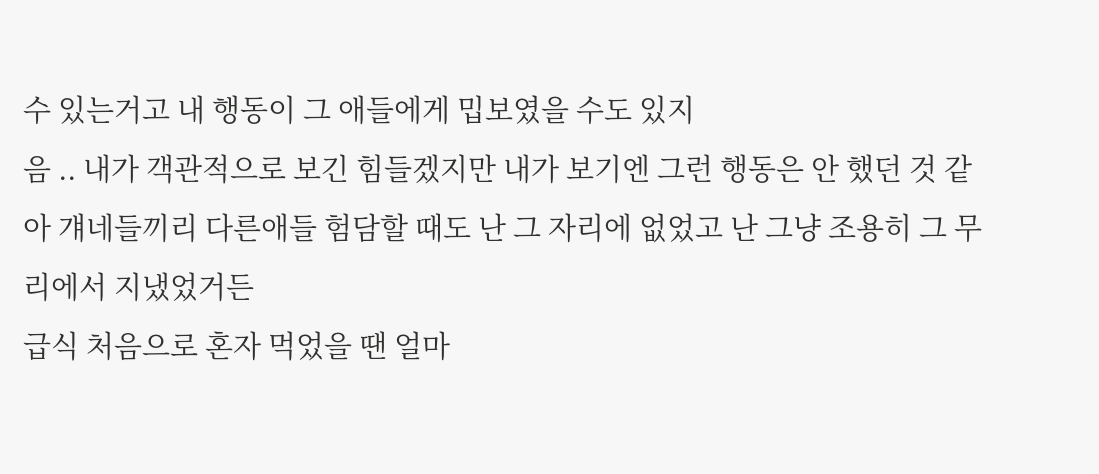수 있는거고 내 행동이 그 애들에게 밉보였을 수도 있지
음 .. 내가 객관적으로 보긴 힘들겠지만 내가 보기엔 그런 행동은 안 했던 것 같아 걔네들끼리 다른애들 험담할 때도 난 그 자리에 없었고 난 그냥 조용히 그 무리에서 지냈었거든
급식 처음으로 혼자 먹었을 땐 얼마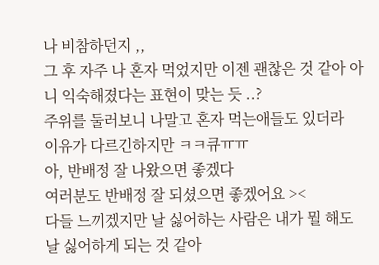나 비참하던지 ,,
그 후 자주 나 혼자 먹었지만 이젠 괜찮은 것 같아 아니 익숙해졌다는 표현이 맞는 듯 ..?
주위를 둘러보니 나말고 혼자 먹는애들도 있더라
이유가 다르긴하지만 ㅋㅋ큐ㅠㅠ
아, 반배정 잘 나왔으면 좋겠다
여러분도 반배정 잘 되셨으면 좋겠어요 ><
다들 느끼겠지만 날 싫어하는 사람은 내가 뭘 해도 날 싫어하게 되는 것 같아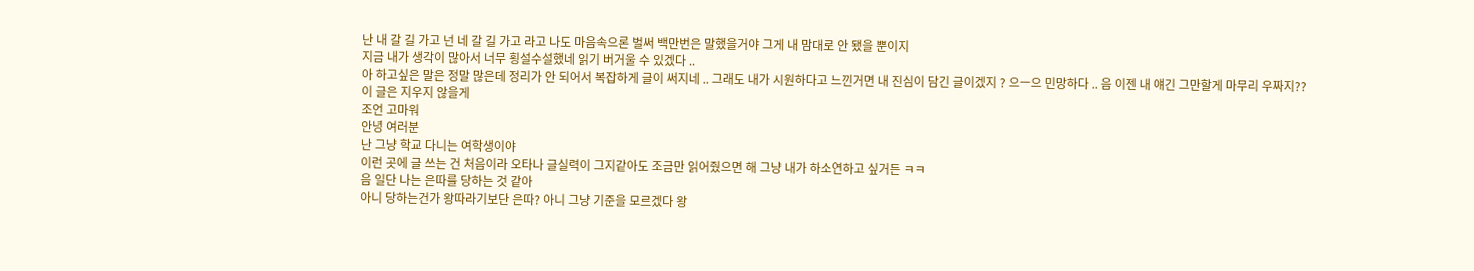난 내 갈 길 가고 넌 네 갈 길 가고 라고 나도 마음속으론 벌써 백만번은 말했을거야 그게 내 맘대로 안 됐을 뿐이지
지금 내가 생각이 많아서 너무 횡설수설했네 읽기 버거울 수 있겠다 ..
아 하고싶은 말은 정말 많은데 정리가 안 되어서 복잡하게 글이 써지네 .. 그래도 내가 시원하다고 느낀거면 내 진심이 담긴 글이겠지 ? 으ㅡ으 민망하다 .. 음 이젠 내 얘긴 그만할게 마무리 우짜지??
이 글은 지우지 않을게
조언 고마워
안녕 여러분
난 그냥 학교 다니는 여학생이야
이런 곳에 글 쓰는 건 처음이라 오타나 글실력이 그지같아도 조금만 읽어줬으면 해 그냥 내가 하소연하고 싶거든 ㅋㅋ
음 일단 나는 은따를 당하는 것 같아
아니 당하는건가 왕따라기보단 은따? 아니 그냥 기준을 모르겠다 왕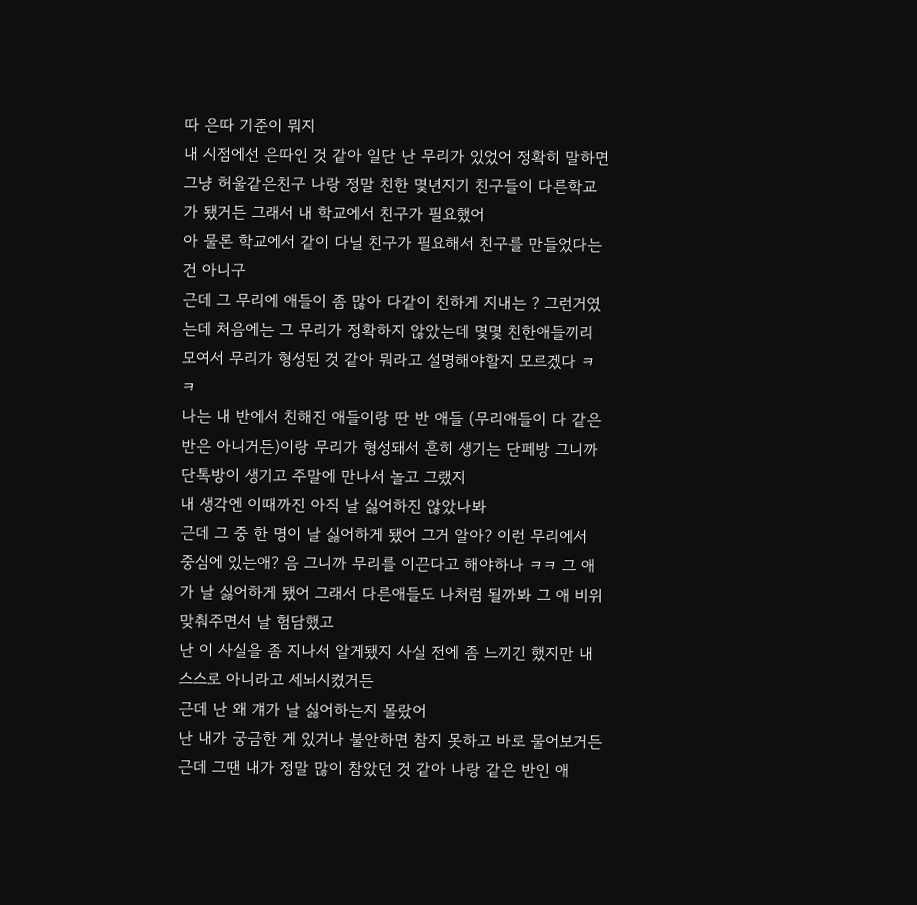따 은따 기준이 뭐지
내 시점에선 은따인 것 같아 일단 난 무리가 있었어 정확히 말하면 그냥 허울같은친구 나랑 정말 친한 몇년지기 친구들이 다른학교가 됐거든 그래서 내 학교에서 친구가 필요했어
아 물론 학교에서 같이 다닐 친구가 필요해서 친구를 만들었다는 건 아니구
근데 그 무리에 애들이 좀 많아 다같이 친하게 지내는 ? 그런거였는데 처음에는 그 무리가 정확하지 않았는데 몇몇 친한애들끼리 모여서 무리가 형성된 것 같아 뭐라고 설명해야할지 모르겠다 ㅋㅋ
나는 내 반에서 친해진 애들이랑 딴 반 애들 (무리애들이 다 같은반은 아니거든)이랑 무리가 형성돼서 흔히 생기는 단페방 그니까 단톡방이 생기고 주말에 만나서 놀고 그랬지
내 생각엔 이때까진 아직 날 싫어하진 않았나봐
근데 그 중 한 명이 날 싫어하게 됐어 그거 알아? 이런 무리에서 중심에 있는애? 음 그니까 무리를 이끈다고 해야하나 ㅋㅋ 그 애가 날 싫어하게 됐어 그래서 다른애들도 나처럼 될까봐 그 애 비위 맞춰주면서 날 험담했고
난 이 사실을 좀 지나서 알게됐지 사실 전에 좀 느끼긴 했지만 내 스스로 아니라고 세뇌시켰거든
근데 난 왜 걔가 날 싫어하는지 몰랐어
난 내가 궁금한 게 있거나 불안하면 참지 못하고 바로 물어보거든 근데 그땐 내가 정말 많이 참았던 것 같아 나랑 같은 반인 애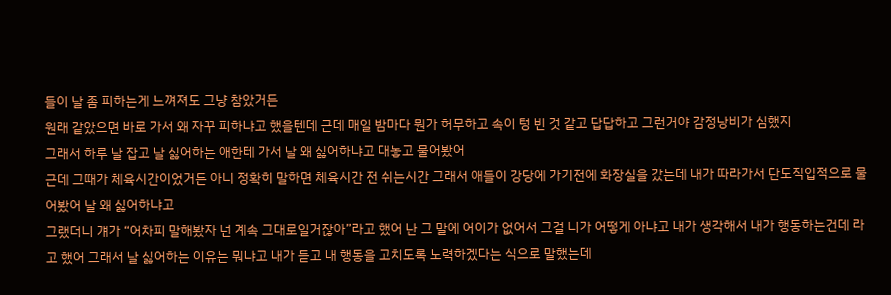들이 날 좀 피하는게 느껴져도 그냥 참았거든
원래 같았으면 바로 가서 왜 자꾸 피하냐고 했을텐데 근데 매일 밤마다 뭔가 허무하고 속이 텅 빈 것 같고 답답하고 그런거야 감정낭비가 심했지
그래서 하루 날 잡고 날 싫어하는 애한테 가서 날 왜 싫어하냐고 대놓고 물어봤어
근데 그때가 체육시간이었거든 아니 정확히 말하면 체육시간 전 쉬는시간 그래서 애들이 강당에 가기전에 화장실을 갔는데 내가 따라가서 단도직입적으로 물어봤어 날 왜 싫어하냐고
그랬더니 걔가 “어차피 말해봤자 넌 계속 그대로일거잖아”라고 했어 난 그 말에 어이가 없어서 그걸 니가 어떻게 아냐고 내가 생각해서 내가 행동하는건데 라고 했어 그래서 날 싫어하는 이유는 뭐냐고 내가 듣고 내 행동을 고치도록 노력하겠다는 식으로 말했는데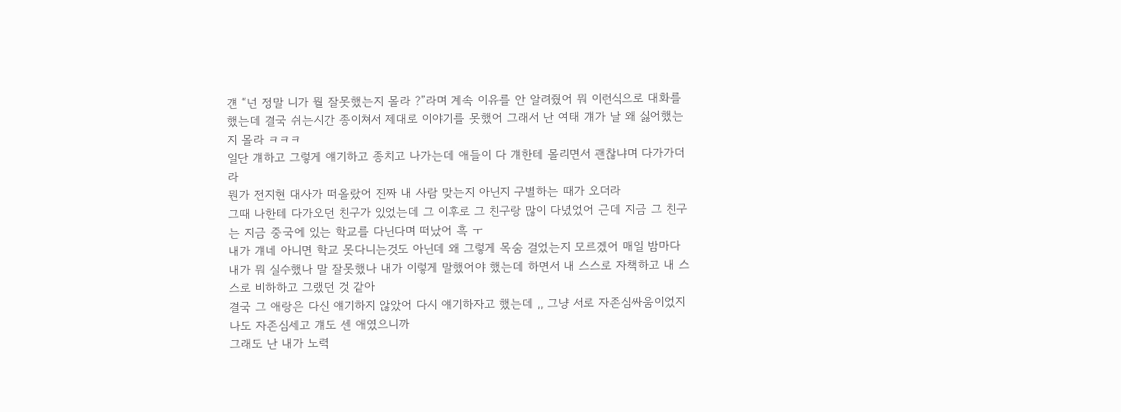걘 “넌 정말 니가 뭘 잘못했는지 몰라 ?”라며 계속 이유를 안 알려줬어 뭐 이런식으로 대화를 했는데 결국 쉬는시간 종이쳐서 제대로 이야기를 못했어 그래서 난 여태 걔가 날 왜 싫어했는지 몰라 ㅋㅋㅋ
일단 걔하고 그렇게 얘기하고 종치고 나가는데 애들이 다 걔한테 몰리면서 괜찮냐며 다가가더라
뭔가 전지현 대사가 떠올랐어 진짜 내 사람 맞는지 아닌지 구별하는 때가 오더라
그때 나한테 다가오던 친구가 있었는데 그 이후로 그 친구랑 많이 다녔었어 근데 지금 그 친구는 지금 중국에 있는 학교를 다닌다며 떠났어 흑 ㅜ
내가 걔네 아니면 학교 못다니는것도 아닌데 왜 그렇게 목숨 걸었는지 모르겠어 매일 밤마다 내가 뭐 실수했나 말 잘못했나 내가 이렇게 말했어야 했는데 하면서 내 스스로 자책하고 내 스스로 비하하고 그랬던 것 같아
결국 그 애랑은 다신 얘기하지 않았어 다시 얘기하자고 했는데 ,, 그냥 서로 자존심싸움이었지 나도 자존심세고 걔도 센 애였으니까
그래도 난 내가 노력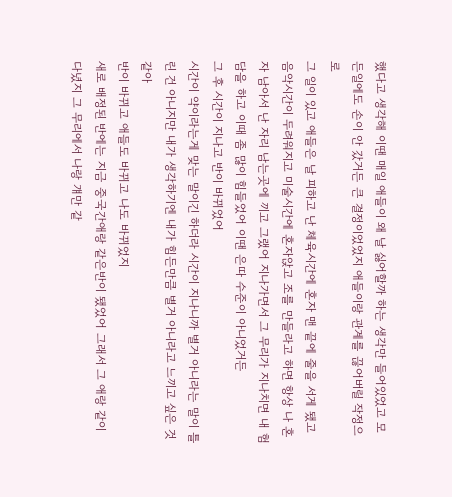했다고 생각해 이땐 매일 애들이 왜 날 싫어할까 하는 생각만 들어있었고 모든일에도 손이 안 갔거든 큰 결정이었었지 애들이랑 관계를 끊어버릴 작정으로
그 일이 있고 애들은 날 피하고 난 체육시간에 혼자 맨 끝에 줄을 서게 됐고 음악시간이 두려워지고 미술시간에 혼자앉고 조를 만들라고 하면 항상 나 혼자 남아서 난 자리 남는곳에 끼고 그랬어 지나가면서 그 무리가 지나치면 내 험담을 하고 이때 좀 많이 힘들었어 이땐 은따 수준이 아니었거든
그 후 시간이 지나고 반이 바뀌었어
시간이 약이라는게 맞는 말이긴 하더라 시간이 지나니까 별거 아니라는 말이 틀린 건 아니지만 내가 생각하기엔 내가 힘든만큼 별거 아니라고 느끼고 싶은 것 같아
반이 바뀌고 애들도 바뀌고 나도 바뀌었지
새로 배정된 반에는 지금 중국간애랑 같은반이 됐었어 그래서 그 애랑 같이 다녔지 그 무리에서 나랑 걔만 같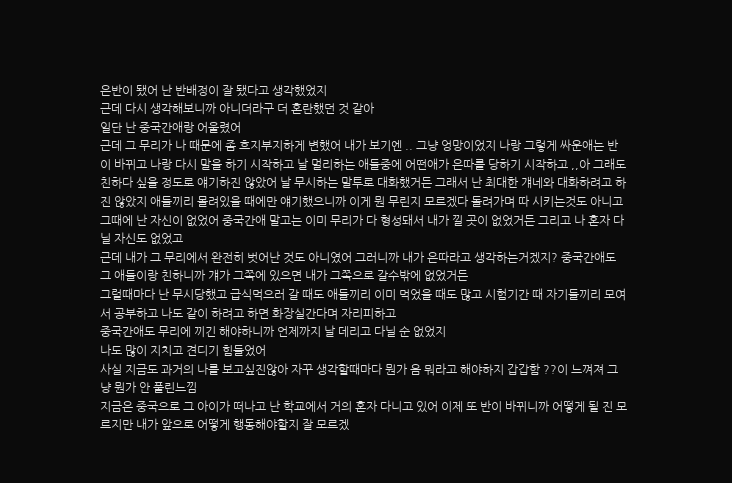은반이 됐어 난 반배정이 잘 됐다고 생각했었지
근데 다시 생각해보니까 아니더라구 더 혼란했던 것 같아
일단 난 중국간애랑 어울렸어
근데 그 무리가 나 때문에 좀 흐지부지하게 변했어 내가 보기엔 .. 그냥 엉망이었지 나랑 그렇게 싸운애는 반이 바뀌고 나랑 다시 말을 하기 시작하고 날 멀리하는 애들중에 어떤애가 은따를 당하기 시작하고 ,,아 그래도 친하다 싶을 정도로 얘기하진 않았어 날 무시하는 말투로 대화했거든 그래서 난 최대한 걔네와 대화하려고 하진 않았지 애들끼리 몰려있을 때에만 얘기했으니까 이게 뭔 무린지 모르겠다 돌려가며 따 시키는것도 아니고
그때에 난 자신이 없었어 중국간애 말고는 이미 무리가 다 형성돼서 내가 낄 곳이 없었거든 그리고 나 혼자 다닐 자신도 없었고
근데 내가 그 무리에서 완전히 벗어난 것도 아니였어 그러니까 내가 은따라고 생각하는거겠지? 중국간애도 그 애들이랑 친하니까 걔가 그쪽에 있으면 내가 그쪽으로 갈수밖에 없었거든
그럴때마다 난 무시당했고 급식먹으러 갈 때도 애들끼리 이미 먹었을 때도 많고 시험기간 때 자기들끼리 모여서 공부하고 나도 같이 하려고 하면 화장실간다며 자리피하고
중국간애도 무리에 끼긴 해야하니까 언제까지 날 데리고 다닐 순 없었지
나도 많이 지치고 견디기 힘들었어
사실 지금도 과거의 나를 보고싶진않아 자꾸 생각할때마다 뭔가 음 뭐라고 해야하지 갑갑함 ??이 느껴져 그냥 뭔가 안 풀린느낌
지금은 중국으로 그 아이가 떠나고 난 학교에서 거의 혼자 다니고 있어 이제 또 반이 바뀌니까 어떻게 될 진 모르지만 내가 앞으로 어떻게 행동해야할지 잘 모르겠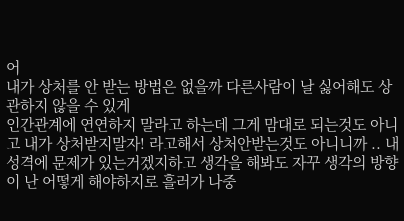어
내가 상처를 안 받는 방법은 없을까 다른사람이 날 싫어해도 상관하지 않을 수 있게
인간관계에 연연하지 말라고 하는데 그게 맘대로 되는것도 아니고 내가 상처받지말자! 라고해서 상처안받는것도 아니니까 .. 내 성격에 문제가 있는거겠지하고 생각을 해봐도 자꾸 생각의 방향이 난 어떻게 해야하지로 흘러가 나중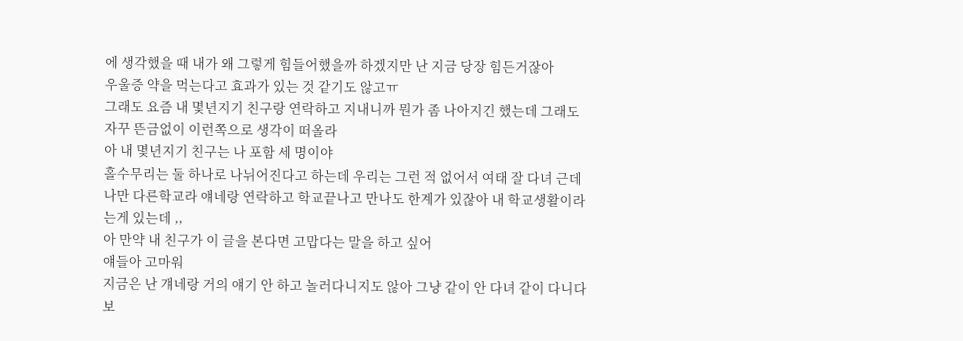에 생각했을 때 내가 왜 그렇게 힘들어했을까 하겠지만 난 지금 당장 힘든거잖아
우울증 약을 먹는다고 효과가 있는 것 같기도 않고ㅠ
그래도 요즘 내 몇년지기 친구랑 연락하고 지내니까 뭔가 좀 나아지긴 했는데 그래도 자꾸 뜬금없이 이런쪽으로 생각이 떠올라
아 내 몇년지기 친구는 나 포함 세 명이야
홀수무리는 둘 하나로 나뉘어진다고 하는데 우리는 그런 적 없어서 여태 잘 다녀 근데 나만 다른학교라 얘네랑 연락하고 학교끝나고 만나도 한계가 있잖아 내 학교생활이라는게 있는데 ,,
아 만약 내 친구가 이 글을 본다면 고맙다는 말을 하고 싶어
얘들아 고마워
지금은 난 걔네랑 거의 얘기 안 하고 놀러다니지도 않아 그냥 같이 안 다녀 같이 다니다보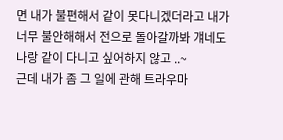면 내가 불편해서 같이 못다니겠더라고 내가 너무 불안해해서 전으로 돌아갈까봐 걔네도 나랑 같이 다니고 싶어하지 않고 ..~
근데 내가 좀 그 일에 관해 트라우마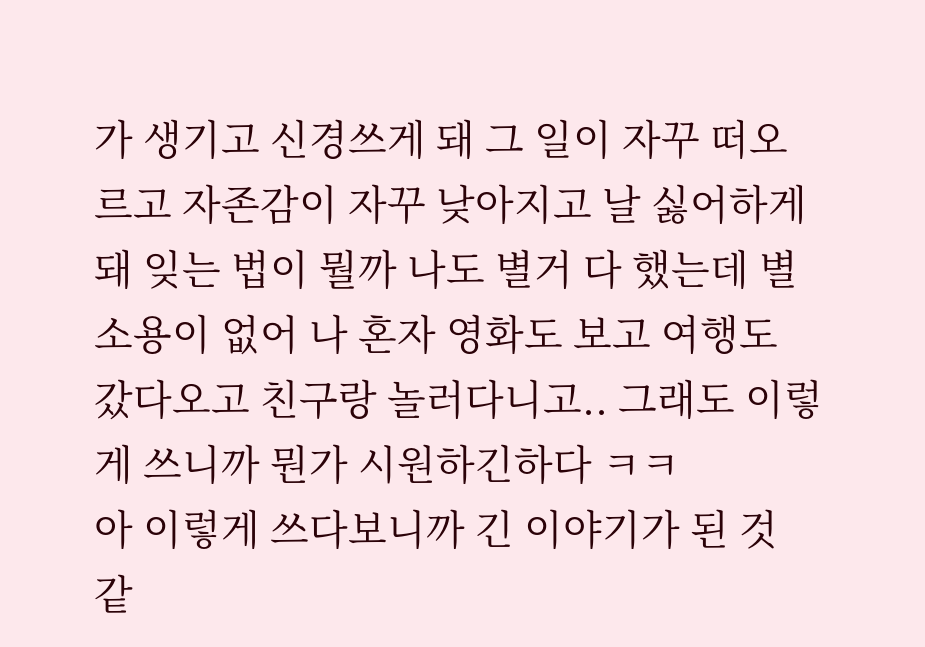가 생기고 신경쓰게 돼 그 일이 자꾸 떠오르고 자존감이 자꾸 낮아지고 날 싫어하게 돼 잊는 법이 뭘까 나도 별거 다 했는데 별 소용이 없어 나 혼자 영화도 보고 여행도 갔다오고 친구랑 놀러다니고.. 그래도 이렇게 쓰니까 뭔가 시원하긴하다 ㅋㅋ
아 이렇게 쓰다보니까 긴 이야기가 된 것 같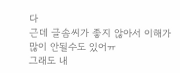다
근데 글솜씨가 좋지 않아서 이해가 많이 안될수도 있어ㅠ
그래도 내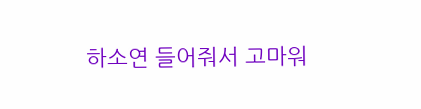하소연 들어줘서 고마워